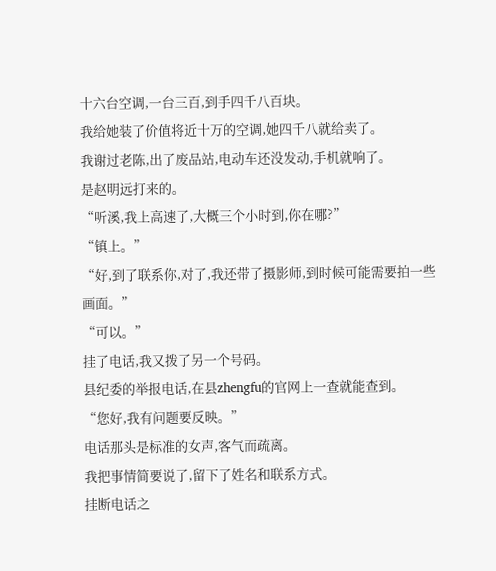十六台空调,一台三百,到手四千八百块。
我给她装了价值将近十万的空调,她四千八就给卖了。
我谢过老陈,出了废品站,电动车还没发动,手机就响了。
是赵明远打来的。
“听溪,我上高速了,大概三个小时到,你在哪?”
“镇上。”
“好,到了联系你,对了,我还带了摄影师,到时候可能需要拍一些画面。”
“可以。”
挂了电话,我又拨了另一个号码。
县纪委的举报电话,在县zhengfu的官网上一查就能查到。
“您好,我有问题要反映。”
电话那头是标准的女声,客气而疏离。
我把事情简要说了,留下了姓名和联系方式。
挂断电话之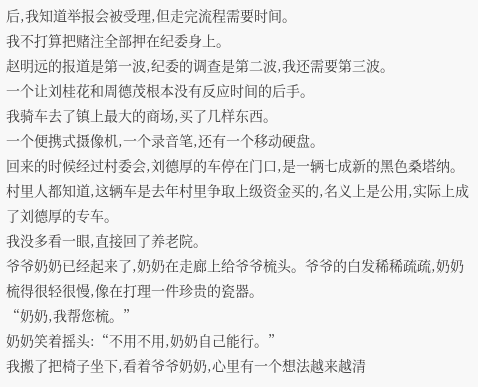后,我知道举报会被受理,但走完流程需要时间。
我不打算把赌注全部押在纪委身上。
赵明远的报道是第一波,纪委的调查是第二波,我还需要第三波。
一个让刘桂花和周德茂根本没有反应时间的后手。
我骑车去了镇上最大的商场,买了几样东西。
一个便携式摄像机,一个录音笔,还有一个移动硬盘。
回来的时候经过村委会,刘德厚的车停在门口,是一辆七成新的黑色桑塔纳。
村里人都知道,这辆车是去年村里争取上级资金买的,名义上是公用,实际上成了刘德厚的专车。
我没多看一眼,直接回了养老院。
爷爷奶奶已经起来了,奶奶在走廊上给爷爷梳头。爷爷的白发稀稀疏疏,奶奶梳得很轻很慢,像在打理一件珍贵的瓷器。
“奶奶,我帮您梳。”
奶奶笑着摇头:“不用不用,奶奶自己能行。”
我搬了把椅子坐下,看着爷爷奶奶,心里有一个想法越来越清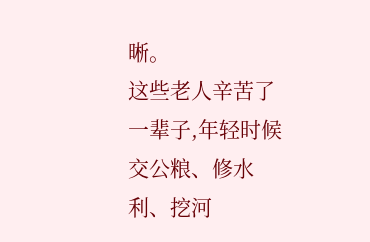晰。
这些老人辛苦了一辈子,年轻时候交公粮、修水利、挖河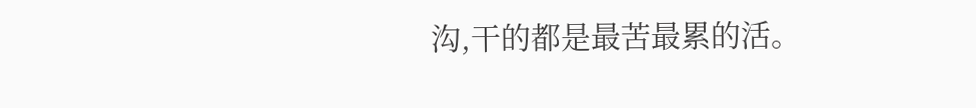沟,干的都是最苦最累的活。